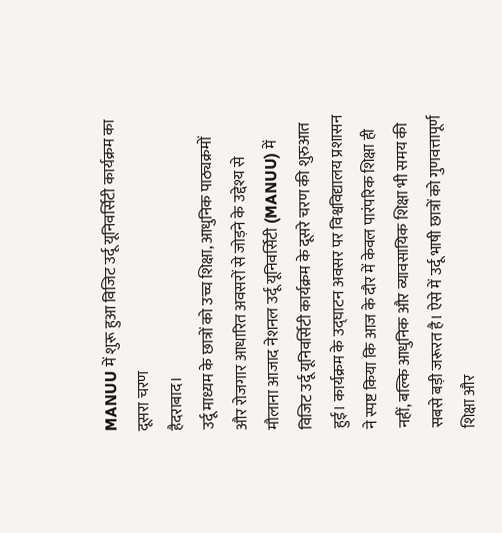MANUU में शुरू हुआ विजिट उर्दू यूनिवर्सिटी कार्यक्रम का दूसरा चरण
हैदराबाद।
उर्दू माध्यम के छात्रों को उच्च शिक्षा, आधुनिक पाठ्यक्रमों और रोजगार आधारित अवसरों से जोड़ने के उद्देश्य से मौलाना आजाद नेशनल उर्दू यूनिवर्सिटी (MANUU) में विजिट उर्दू यूनिवर्सिटी कार्यक्रम के दूसरे चरण की शुरुआत हुई। कार्यक्रम के उद्घाटन अवसर पर विश्वविद्यालय प्रशासन ने स्पष्ट किया कि आज के दौर में केवल पारंपरिक शिक्षा ही नहीं, बल्कि आधुनिक और व्यावसायिक शिक्षा भी समय की सबसे बड़ी जरूरत है। ऐसे में उर्दू भाषी छात्रों को गुणवत्तापूर्ण शिक्षा और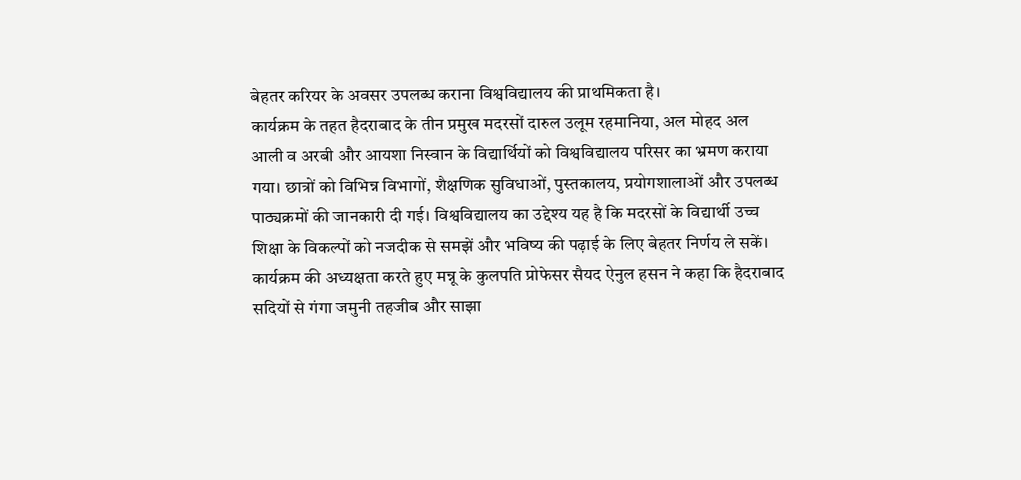बेहतर करियर के अवसर उपलब्ध कराना विश्वविद्यालय की प्राथमिकता है।
कार्यक्रम के तहत हैदराबाद के तीन प्रमुख मदरसों दारुल उलूम रहमानिया, अल मोहद अल आली व अरबी और आयशा निस्वान के विद्यार्थियों को विश्वविद्यालय परिसर का भ्रमण कराया गया। छात्रों को विभिन्न विभागों, शैक्षणिक सुविधाओं, पुस्तकालय, प्रयोगशालाओं और उपलब्ध पाठ्यक्रमों की जानकारी दी गई। विश्वविद्यालय का उद्देश्य यह है कि मदरसों के विद्यार्थी उच्च शिक्षा के विकल्पों को नजदीक से समझें और भविष्य की पढ़ाई के लिए बेहतर निर्णय ले सकें।
कार्यक्रम की अध्यक्षता करते हुए मन्नू के कुलपति प्रोफेसर सैयद ऐनुल हसन ने कहा कि हैदराबाद सदियों से गंगा जमुनी तहजीब और साझा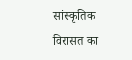सांस्कृतिक विरासत का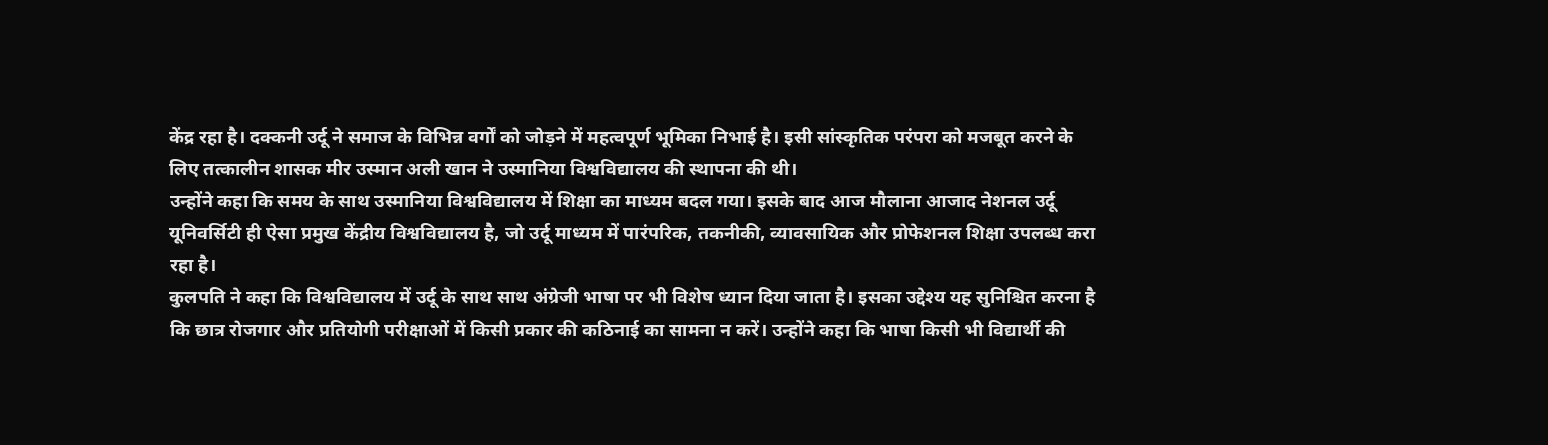केंद्र रहा है। दक्कनी उर्दू ने समाज के विभिन्न वर्गों को जोड़ने में महत्वपूर्ण भूमिका निभाई है। इसी सांस्कृतिक परंपरा को मजबूत करने के लिए तत्कालीन शासक मीर उस्मान अली खान ने उस्मानिया विश्वविद्यालय की स्थापना की थी।
उन्होंने कहा कि समय के साथ उस्मानिया विश्वविद्यालय में शिक्षा का माध्यम बदल गया। इसके बाद आज मौलाना आजाद नेशनल उर्दू यूनिवर्सिटी ही ऐसा प्रमुख केंद्रीय विश्वविद्यालय है, जो उर्दू माध्यम में पारंपरिक, तकनीकी, व्यावसायिक और प्रोफेशनल शिक्षा उपलब्ध करा रहा है।
कुलपति ने कहा कि विश्वविद्यालय में उर्दू के साथ साथ अंग्रेजी भाषा पर भी विशेष ध्यान दिया जाता है। इसका उद्देश्य यह सुनिश्चित करना है कि छात्र रोजगार और प्रतियोगी परीक्षाओं में किसी प्रकार की कठिनाई का सामना न करें। उन्होंने कहा कि भाषा किसी भी विद्यार्थी की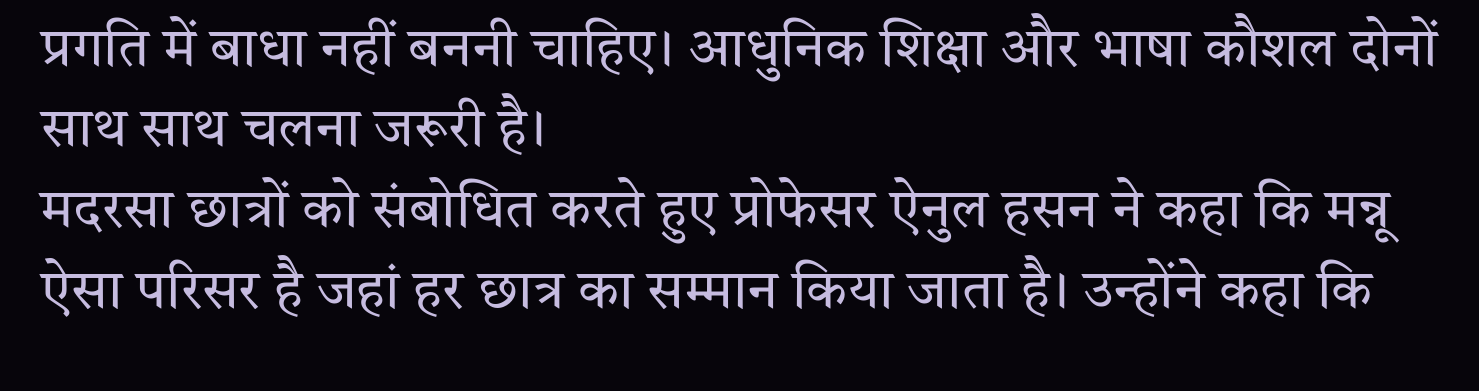प्रगति में बाधा नहीं बननी चाहिए। आधुनिक शिक्षा और भाषा कौशल दोनों साथ साथ चलना जरूरी है।
मदरसा छात्रों को संबोधित करते हुए प्रोफेसर ऐनुल हसन ने कहा कि मन्नू ऐसा परिसर है जहां हर छात्र का सम्मान किया जाता है। उन्होंने कहा कि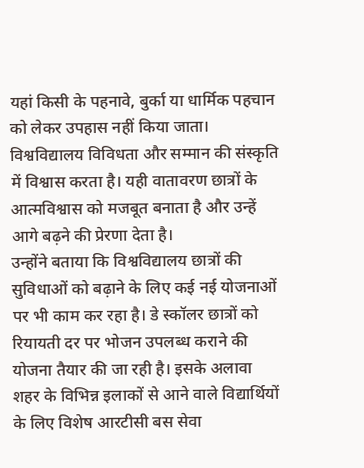यहां किसी के पहनावे, बुर्का या धार्मिक पहचान को लेकर उपहास नहीं किया जाता। विश्वविद्यालय विविधता और सम्मान की संस्कृति में विश्वास करता है। यही वातावरण छात्रों के आत्मविश्वास को मजबूत बनाता है और उन्हें आगे बढ़ने की प्रेरणा देता है।
उन्होंने बताया कि विश्वविद्यालय छात्रों की सुविधाओं को बढ़ाने के लिए कई नई योजनाओं पर भी काम कर रहा है। डे स्कॉलर छात्रों को रियायती दर पर भोजन उपलब्ध कराने की योजना तैयार की जा रही है। इसके अलावा शहर के विभिन्न इलाकों से आने वाले विद्यार्थियों के लिए विशेष आरटीसी बस सेवा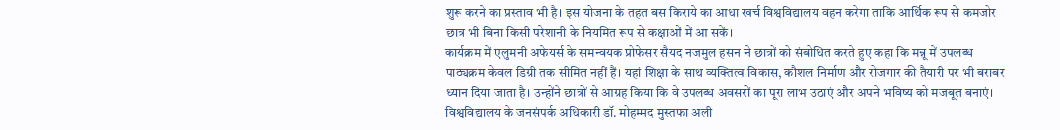शुरू करने का प्रस्ताव भी है। इस योजना के तहत बस किराये का आधा खर्च विश्वविद्यालय वहन करेगा ताकि आर्थिक रूप से कमजोर छात्र भी बिना किसी परेशानी के नियमित रूप से कक्षाओं में आ सकें।
कार्यक्रम में एलुमनी अफेयर्स के समन्वयक प्रोफेसर सैयद नजमुल हसन ने छात्रों को संबोधित करते हुए कहा कि मन्नू में उपलब्ध पाठ्यक्रम केवल डिग्री तक सीमित नहीं हैं। यहां शिक्षा के साथ व्यक्तित्व विकास, कौशल निर्माण और रोजगार की तैयारी पर भी बराबर ध्यान दिया जाता है। उन्होंने छात्रों से आग्रह किया कि वे उपलब्ध अवसरों का पूरा लाभ उठाएं और अपने भविष्य को मजबूत बनाएं।
विश्वविद्यालय के जनसंपर्क अधिकारी डॉ. मोहम्मद मुस्तफा अली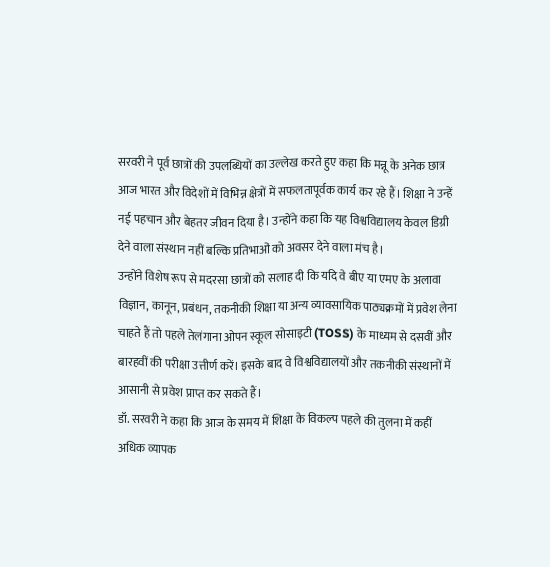सरवरी ने पूर्व छात्रों की उपलब्धियों का उल्लेख करते हुए कहा कि मन्नू के अनेक छात्र आज भारत और विदेशों में विभिन्न क्षेत्रों में सफलतापूर्वक कार्य कर रहे हैं। शिक्षा ने उन्हें नई पहचान और बेहतर जीवन दिया है। उन्होंने कहा कि यह विश्वविद्यालय केवल डिग्री देने वाला संस्थान नहीं बल्कि प्रतिभाओं को अवसर देने वाला मंच है।
उन्होंने विशेष रूप से मदरसा छात्रों को सलाह दी कि यदि वे बीए या एमए के अलावा विज्ञान, कानून, प्रबंधन, तकनीकी शिक्षा या अन्य व्यावसायिक पाठ्यक्रमों में प्रवेश लेना चाहते हैं तो पहले तेलंगाना ओपन स्कूल सोसाइटी (TOSS) के माध्यम से दसवीं और बारहवीं की परीक्षा उत्तीर्ण करें। इसके बाद वे विश्वविद्यालयों और तकनीकी संस्थानों में आसानी से प्रवेश प्राप्त कर सकते हैं।
डॉ. सरवरी ने कहा कि आज के समय में शिक्षा के विकल्प पहले की तुलना में कहीं अधिक व्यापक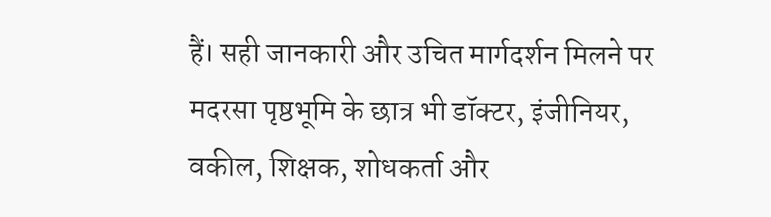हैं। सही जानकारी और उचित मार्गदर्शन मिलने पर मदरसा पृष्ठभूमि के छात्र भी डॉक्टर, इंजीनियर, वकील, शिक्षक, शोधकर्ता और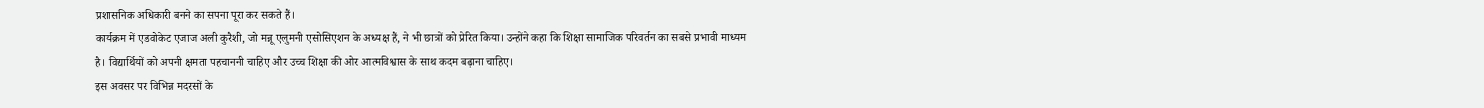प्रशासनिक अधिकारी बनने का सपना पूरा कर सकते हैं।
कार्यक्रम में एडवोकेट एजाज अली कुरैशी, जो मन्नू एलुमनी एसोसिएशन के अध्यक्ष हैं, ने भी छात्रों को प्रेरित किया। उन्होंने कहा कि शिक्षा सामाजिक परिवर्तन का सबसे प्रभावी माध्यम है। विद्यार्थियों को अपनी क्षमता पहचाननी चाहिए और उच्च शिक्षा की ओर आत्मविश्वास के साथ कदम बढ़ाना चाहिए।
इस अवसर पर विभिन्न मदरसों के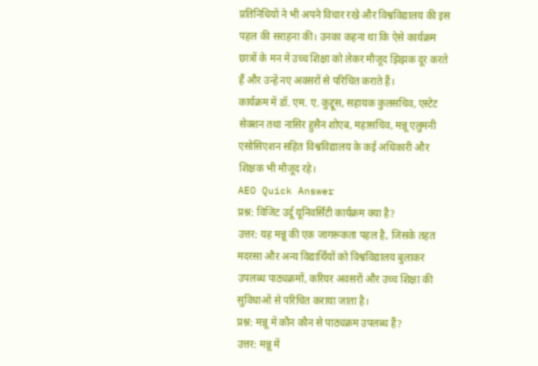प्रतिनिधियों ने भी अपने विचार रखे और विश्वविद्यालय की इस पहल की सराहना की। उनका कहना था कि ऐसे कार्यक्रम छात्रों के मन में उच्च शिक्षा को लेकर मौजूद झिझक दूर करते हैं और उन्हें नए अवसरों से परिचित कराते हैं।
कार्यक्रम में डॉ. एम. ए. कुद्दूस, सहायक कुलसचिव, एस्टेट सेक्शन तथा नासिर हुसैन शोएब, महासचिव, मन्नू एलुमनी एसोसिएशन सहित विश्वविद्यालय के कई अधिकारी और शिक्षक भी मौजूद रहे।
AEO Quick Answer
प्रश्न: विजिट उर्दू यूनिवर्सिटी कार्यक्रम क्या है?
उत्तर: यह मन्नू की एक जागरूकता पहल है, जिसके तहत मदरसा और अन्य विद्यार्थियों को विश्वविद्यालय बुलाकर उपलब्ध पाठ्यक्रमों, करियर अवसरों और उच्च शिक्षा की सुविधाओं से परिचित कराया जाता है।
प्रश्न: मन्नू में कौन कौन से पाठ्यक्रम उपलब्ध हैं?
उत्तर: मन्नू में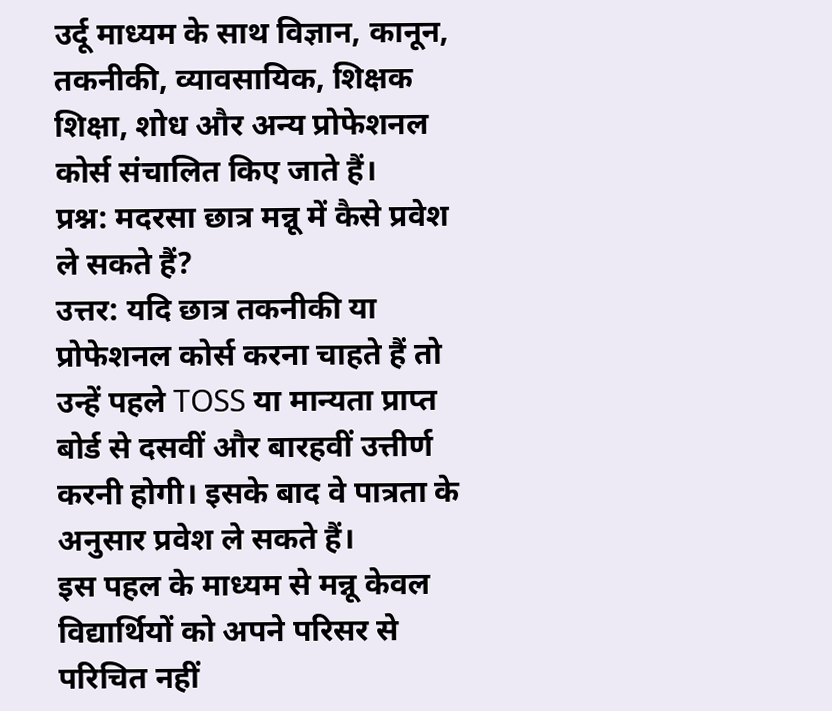उर्दू माध्यम के साथ विज्ञान, कानून, तकनीकी, व्यावसायिक, शिक्षक शिक्षा, शोध और अन्य प्रोफेशनल कोर्स संचालित किए जाते हैं।
प्रश्न: मदरसा छात्र मन्नू में कैसे प्रवेश ले सकते हैं?
उत्तर: यदि छात्र तकनीकी या प्रोफेशनल कोर्स करना चाहते हैं तो उन्हें पहले TOSS या मान्यता प्राप्त बोर्ड से दसवीं और बारहवीं उत्तीर्ण करनी होगी। इसके बाद वे पात्रता के अनुसार प्रवेश ले सकते हैं।
इस पहल के माध्यम से मन्नू केवल विद्यार्थियों को अपने परिसर से परिचित नहीं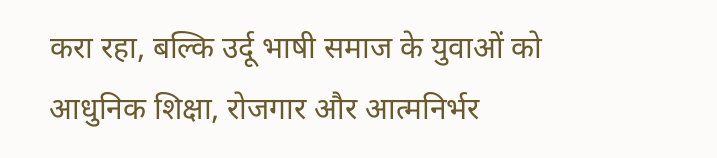करा रहा, बल्कि उर्दू भाषी समाज के युवाओं को आधुनिक शिक्षा, रोजगार और आत्मनिर्भर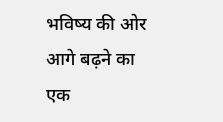भविष्य की ओर आगे बढ़ने का एक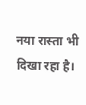नया रास्ता भी दिखा रहा है।